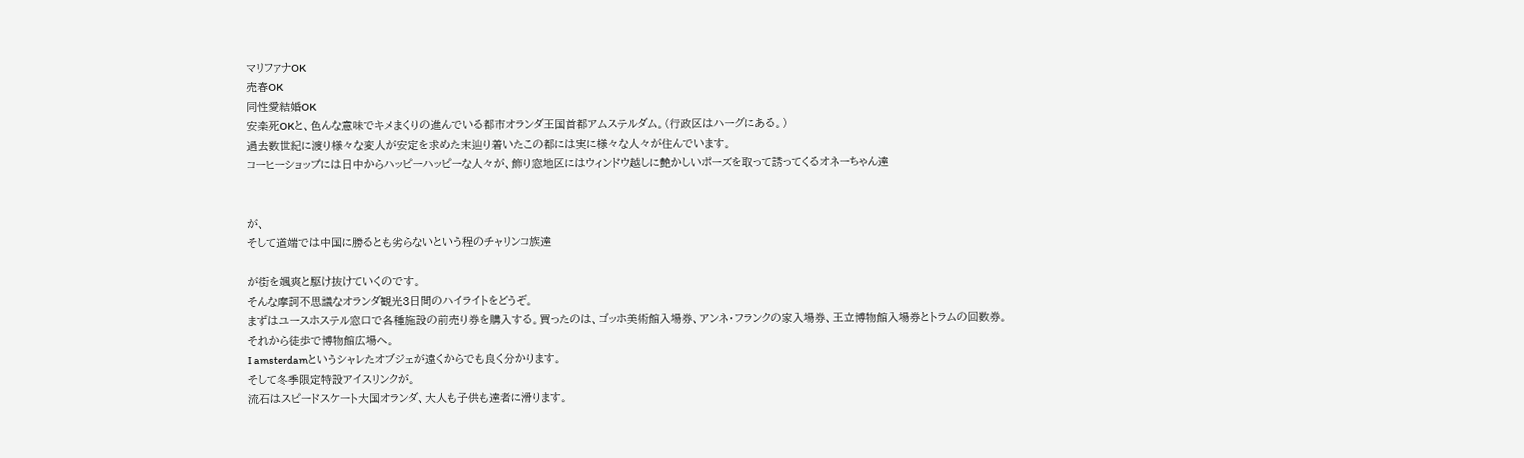マリファナOK
売春OK
同性愛結婚OK
安楽死OKと、色んな意味でキメまくりの進んでいる都市オランダ王国首都アムステルダム。(行政区はハーグにある。)
過去数世紀に渡り様々な変人が安定を求めた末辿り着いたこの都には実に様々な人々が住んでいます。
コーヒーショップには日中からハッピーハッピーな人々が、飾り窓地区にはウィンドウ越しに艶かしいポーズを取って誘ってくるオネーちゃん達


が、
そして道端では中国に勝るとも劣らないという程のチャリンコ族達

が街を颯爽と駆け抜けていくのです。
そんな摩訶不思議なオランダ観光3日間のハイライトをどうぞ。
まずはユースホステル窓口で各種施設の前売り券を購入する。買ったのは、ゴッホ美術館入場券、アンネ・フランクの家入場券、王立博物館入場券とトラムの回数券。
それから徒歩で博物館広場へ。
I amsterdamというシャレたオブジェが遠くからでも良く分かります。
そして冬季限定特設アイスリンクが。
流石はスピードスケート大国オランダ、大人も子供も達者に滑ります。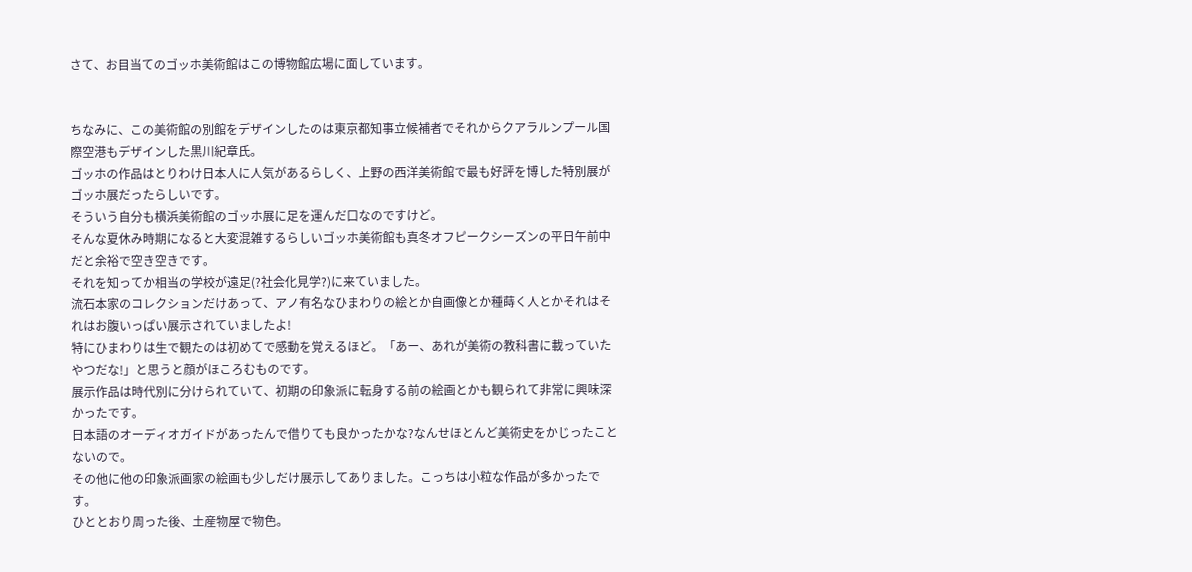さて、お目当てのゴッホ美術館はこの博物館広場に面しています。


ちなみに、この美術館の別館をデザインしたのは東京都知事立候補者でそれからクアラルンプール国際空港もデザインした黒川紀章氏。
ゴッホの作品はとりわけ日本人に人気があるらしく、上野の西洋美術館で最も好評を博した特別展がゴッホ展だったらしいです。
そういう自分も横浜美術館のゴッホ展に足を運んだ口なのですけど。
そんな夏休み時期になると大変混雑するらしいゴッホ美術館も真冬オフピークシーズンの平日午前中だと余裕で空き空きです。
それを知ってか相当の学校が遠足(?社会化見学?)に来ていました。
流石本家のコレクションだけあって、アノ有名なひまわりの絵とか自画像とか種蒔く人とかそれはそれはお腹いっぱい展示されていましたよ!
特にひまわりは生で観たのは初めてで感動を覚えるほど。「あー、あれが美術の教科書に載っていたやつだな!」と思うと顔がほころむものです。
展示作品は時代別に分けられていて、初期の印象派に転身する前の絵画とかも観られて非常に興味深かったです。
日本語のオーディオガイドがあったんで借りても良かったかな?なんせほとんど美術史をかじったことないので。
その他に他の印象派画家の絵画も少しだけ展示してありました。こっちは小粒な作品が多かったです。
ひととおり周った後、土産物屋で物色。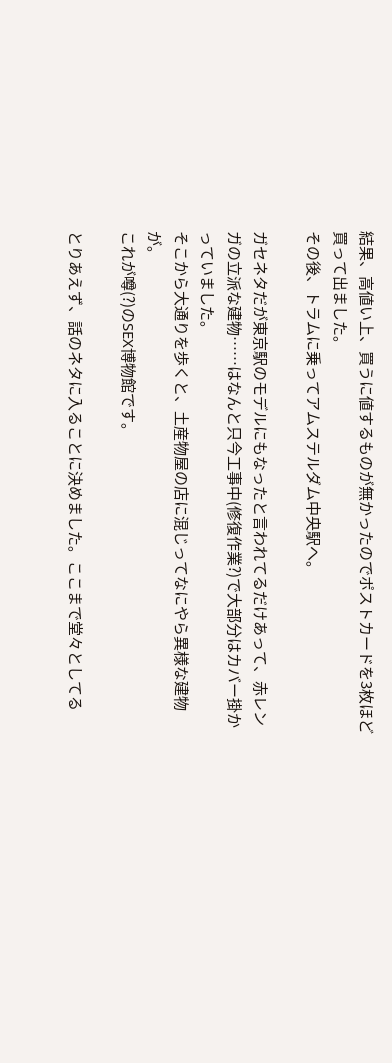結果、高値い上、買うに値するものが無かったのでポストカードを3枚ほど買って出ました。
その後、トラムに乗ってアムステルダム中央駅へ。

ガセネタだが東京駅のモデルにもなったと言われてるだけあって、赤レンガの立派な建物……はなんと只今工事中(修復作業?)で大部分はカバー掛かっていました。
そこから大通りを歩くと、土産物屋の店に混じってなにやら異様な建物が。
これが噂(?)のSEX博物館です。

とりあえず、話のネタに入ることに決めました。ここまで堂々としてる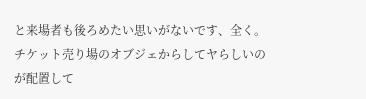と来場者も後ろめたい思いがないです、全く。
チケット売り場のオブジェからしてヤらしいのが配置して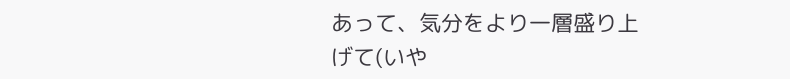あって、気分をより一層盛り上げて(いや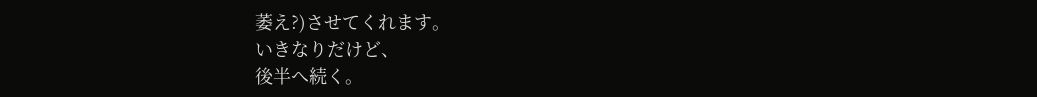萎え?)させてくれます。
いきなりだけど、
後半へ続く。